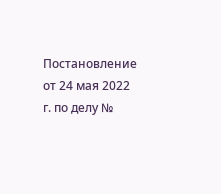Постановление от 24 мая 2022 г. по делу №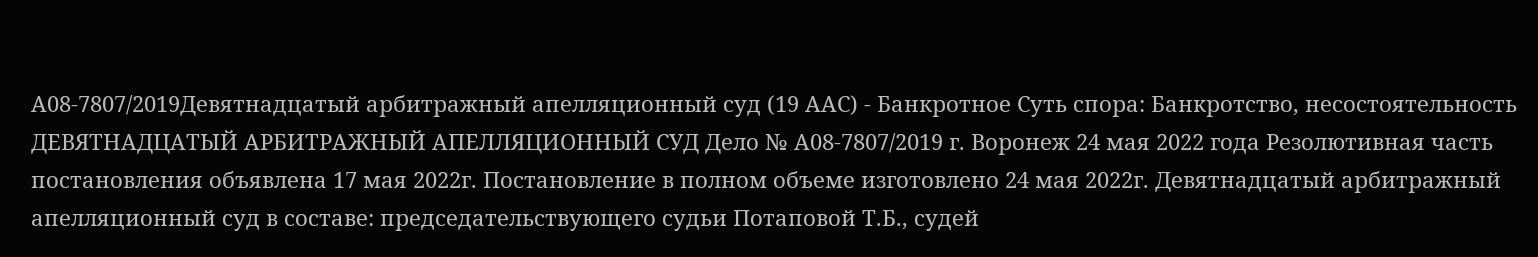А08-7807/2019Девятнадцатый арбитражный апелляционный суд (19 ААС) - Банкротное Суть спора: Банкротство, несостоятельность ДЕВЯТНАДЦАТЫЙ АРБИТРАЖНЫЙ АПЕЛЛЯЦИОННЫЙ СУД Дело № А08-7807/2019 г. Воронеж 24 мая 2022 года Резолютивная часть постановления объявлена 17 мая 2022г. Постановление в полном объеме изготовлено 24 мая 2022г. Девятнадцатый арбитражный апелляционный суд в составе: председательствующего судьи Потаповой Т.Б., судей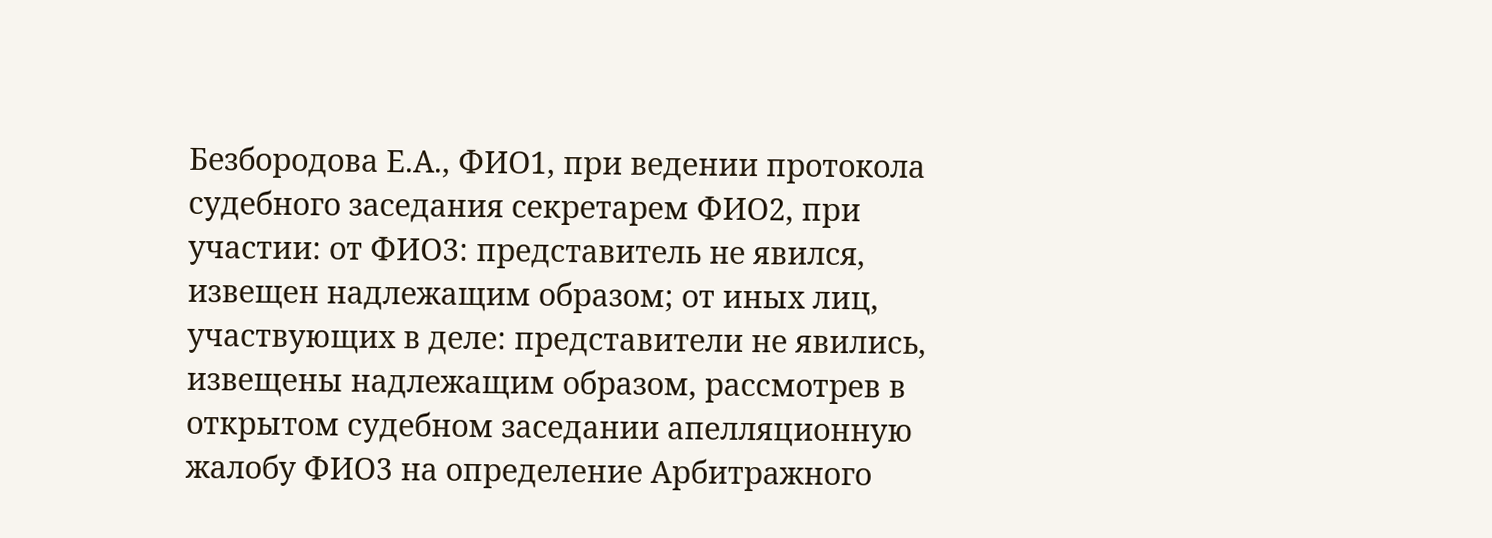Безбородова Е.А., ФИО1, при ведении протокола судебного заседания секретарем ФИО2, при участии: от ФИО3: представитель не явился, извещен надлежащим образом; от иных лиц, участвующих в деле: представители не явились, извещены надлежащим образом, рассмотрев в открытом судебном заседании апелляционную жалобу ФИО3 на определение Арбитражного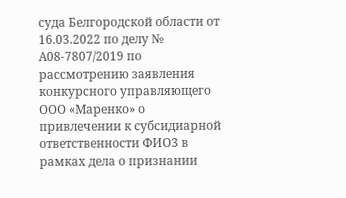суда Белгородской области от 16.03.2022 по делу № А08-7807/2019 по рассмотрению заявления конкурсного управляющего ООО «Маренко» о привлечении к субсидиарной ответственности ФИО3 в рамках дела о признании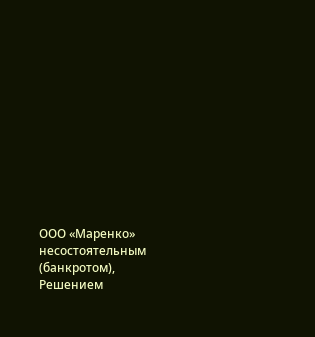ООО «Маренко» несостоятельным (банкротом), Решением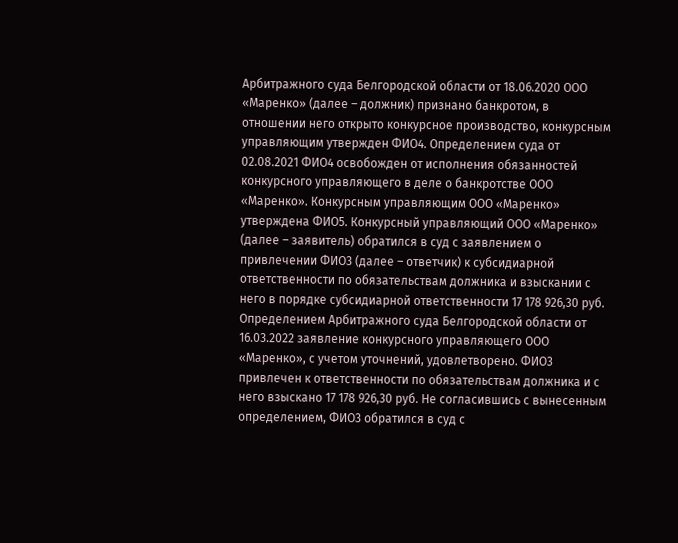Арбитражного суда Белгородской области от 18.06.2020 ООО «Маренко» (далее – должник) признано банкротом, в отношении него открыто конкурсное производство, конкурсным управляющим утвержден ФИО4. Определением суда от 02.08.2021 ФИО4 освобожден от исполнения обязанностей конкурсного управляющего в деле о банкротстве ООО «Маренко». Конкурсным управляющим ООО «Маренко» утверждена ФИО5. Конкурсный управляющий ООО «Маренко» (далее – заявитель) обратился в суд с заявлением о привлечении ФИО3 (далее – ответчик) к субсидиарной ответственности по обязательствам должника и взыскании с него в порядке субсидиарной ответственности 17 178 926,30 руб. Определением Арбитражного суда Белгородской области от 16.03.2022 заявление конкурсного управляющего ООО «Маренко», с учетом уточнений, удовлетворено. ФИО3 привлечен к ответственности по обязательствам должника и с него взыскано 17 178 926,30 руб. Не согласившись с вынесенным определением, ФИО3 обратился в суд с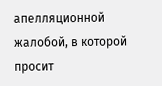апелляционной жалобой, в которой просит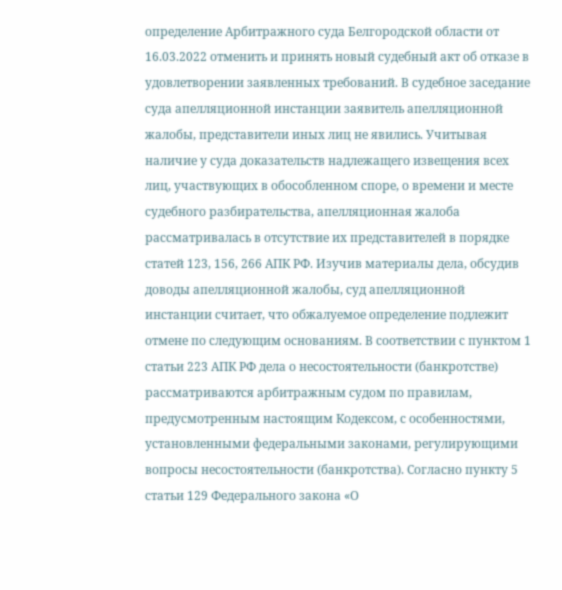определение Арбитражного суда Белгородской области от 16.03.2022 отменить и принять новый судебный акт об отказе в удовлетворении заявленных требований. В судебное заседание суда апелляционной инстанции заявитель апелляционной жалобы, представители иных лиц не явились. Учитывая наличие у суда доказательств надлежащего извещения всех лиц, участвующих в обособленном споре, о времени и месте судебного разбирательства, апелляционная жалоба рассматривалась в отсутствие их представителей в порядке статей 123, 156, 266 АПК РФ. Изучив материалы дела, обсудив доводы апелляционной жалобы, суд апелляционной инстанции считает, что обжалуемое определение подлежит отмене по следующим основаниям. В соответствии с пунктом 1 статьи 223 АПК РФ дела о несостоятельности (банкротстве) рассматриваются арбитражным судом по правилам, предусмотренным настоящим Кодексом, с особенностями, установленными федеральными законами, регулирующими вопросы несостоятельности (банкротства). Согласно пункту 5 статьи 129 Федерального закона «О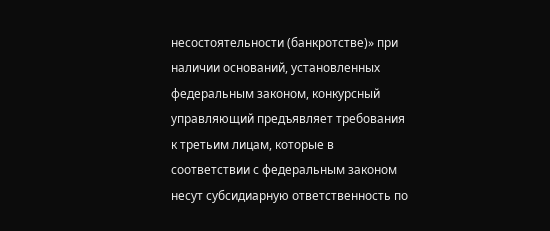несостоятельности (банкротстве)» при наличии оснований, установленных федеральным законом, конкурсный управляющий предъявляет требования к третьим лицам, которые в соответствии с федеральным законом несут субсидиарную ответственность по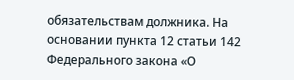обязательствам должника. На основании пункта 12 статьи 142 Федерального закона «О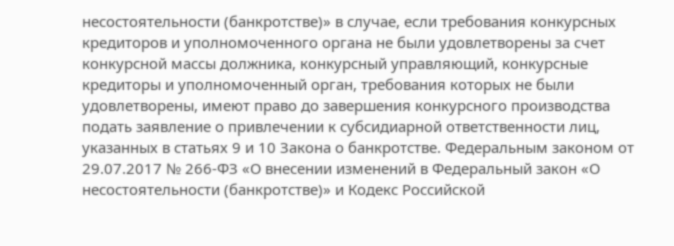несостоятельности (банкротстве)» в случае, если требования конкурсных кредиторов и уполномоченного органа не были удовлетворены за счет конкурсной массы должника, конкурсный управляющий, конкурсные кредиторы и уполномоченный орган, требования которых не были удовлетворены, имеют право до завершения конкурсного производства подать заявление о привлечении к субсидиарной ответственности лиц, указанных в статьях 9 и 10 Закона о банкротстве. Федеральным законом от 29.07.2017 № 266-ФЗ «О внесении изменений в Федеральный закон «О несостоятельности (банкротстве)» и Кодекс Российской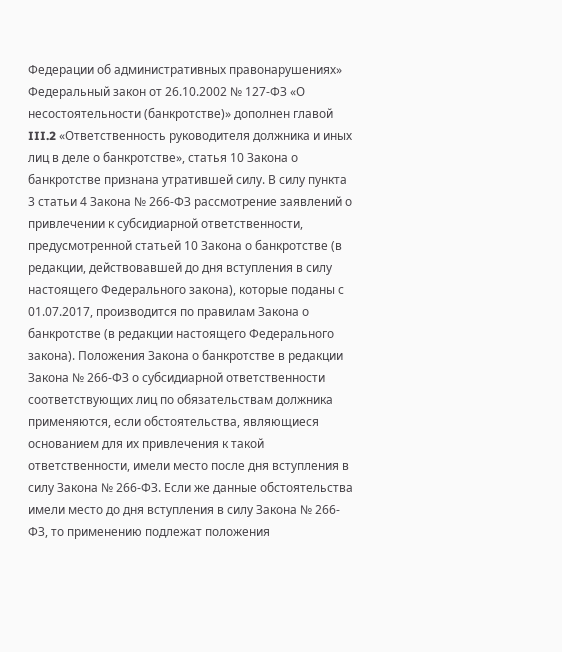Федерации об административных правонарушениях» Федеральный закон от 26.10.2002 № 127-ФЗ «О несостоятельности (банкротстве)» дополнен главой III.2 «Ответственность руководителя должника и иных лиц в деле о банкротстве», статья 10 Закона о банкротстве признана утратившей силу. В силу пункта 3 статьи 4 Закона № 266-ФЗ рассмотрение заявлений о привлечении к субсидиарной ответственности, предусмотренной статьей 10 Закона о банкротстве (в редакции, действовавшей до дня вступления в силу настоящего Федерального закона), которые поданы с 01.07.2017, производится по правилам Закона о банкротстве (в редакции настоящего Федерального закона). Положения Закона о банкротстве в редакции Закона № 266-ФЗ о субсидиарной ответственности соответствующих лиц по обязательствам должника применяются, если обстоятельства, являющиеся основанием для их привлечения к такой ответственности, имели место после дня вступления в силу Закона № 266-ФЗ. Если же данные обстоятельства имели место до дня вступления в силу Закона № 266-ФЗ, то применению подлежат положения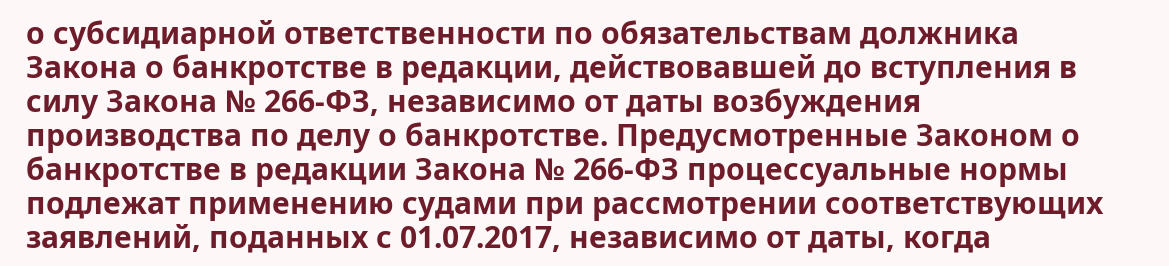о субсидиарной ответственности по обязательствам должника Закона о банкротстве в редакции, действовавшей до вступления в силу Закона № 266-ФЗ, независимо от даты возбуждения производства по делу о банкротстве. Предусмотренные Законом о банкротстве в редакции Закона № 266-ФЗ процессуальные нормы подлежат применению судами при рассмотрении соответствующих заявлений, поданных с 01.07.2017, независимо от даты, когда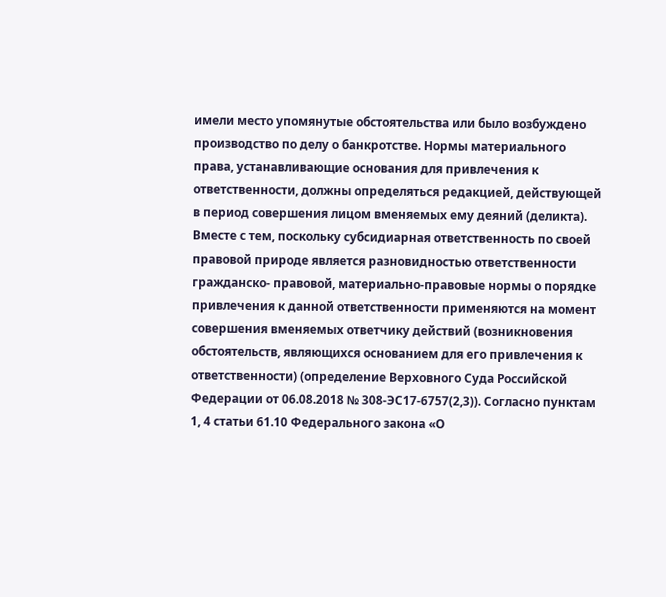имели место упомянутые обстоятельства или было возбуждено производство по делу о банкротстве. Нормы материального права, устанавливающие основания для привлечения к ответственности, должны определяться редакцией, действующей в период совершения лицом вменяемых ему деяний (деликта). Вместе с тем, поскольку субсидиарная ответственность по своей правовой природе является разновидностью ответственности гражданско- правовой, материально-правовые нормы о порядке привлечения к данной ответственности применяются на момент совершения вменяемых ответчику действий (возникновения обстоятельств, являющихся основанием для его привлечения к ответственности) (определение Верховного Суда Российской Федерации от 06.08.2018 № 308-ЭС17-6757(2,3)). Согласно пунктам 1, 4 статьи 61.10 Федерального закона «О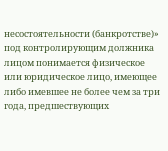несостоятельности (банкротстве)» под контролирующим должника лицом понимается физическое или юридическое лицо, имеющее либо имевшее не более чем за три года, предшествующих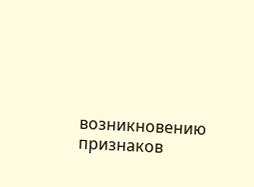возникновению признаков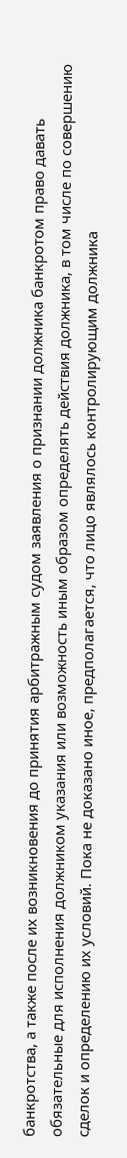банкротства, а также после их возникновения до принятия арбитражным судом заявления о признании должника банкротом право давать обязательные для исполнения должником указания или возможность иным образом определять действия должника, в том числе по совершению сделок и определению их условий. Пока не доказано иное, предполагается, что лицо являлось контролирующим должника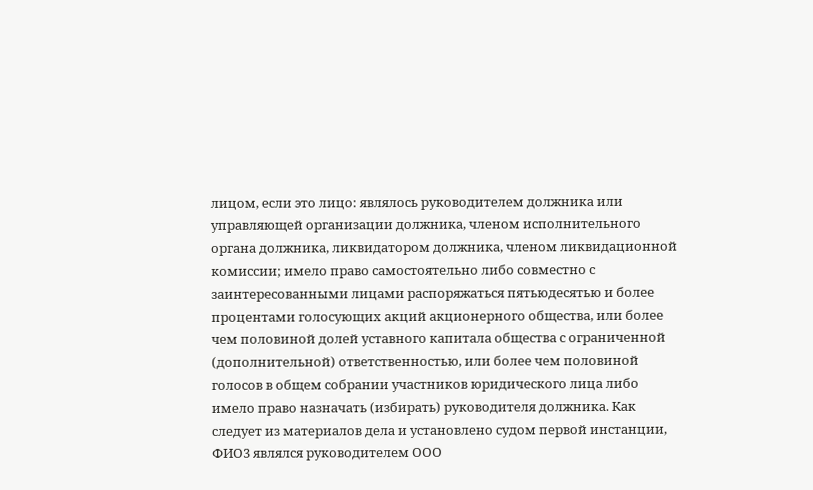лицом, если это лицо: являлось руководителем должника или управляющей организации должника, членом исполнительного органа должника, ликвидатором должника, членом ликвидационной комиссии; имело право самостоятельно либо совместно с заинтересованными лицами распоряжаться пятьюдесятью и более процентами голосующих акций акционерного общества, или более чем половиной долей уставного капитала общества с ограниченной (дополнительной) ответственностью, или более чем половиной голосов в общем собрании участников юридического лица либо имело право назначать (избирать) руководителя должника. Как следует из материалов дела и установлено судом первой инстанции, ФИО3 являлся руководителем ООО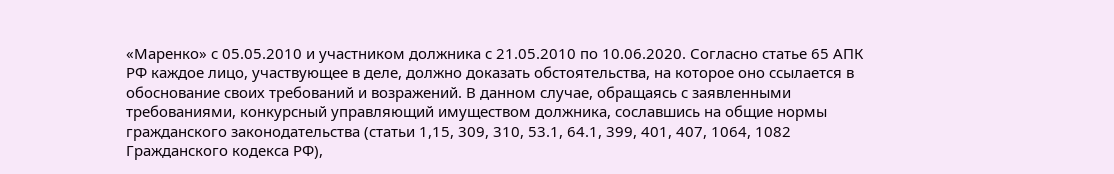«Маренко» с 05.05.2010 и участником должника с 21.05.2010 по 10.06.2020. Согласно статье 65 АПК РФ каждое лицо, участвующее в деле, должно доказать обстоятельства, на которое оно ссылается в обоснование своих требований и возражений. В данном случае, обращаясь с заявленными требованиями, конкурсный управляющий имуществом должника, сославшись на общие нормы гражданского законодательства (статьи 1,15, 309, 310, 53.1, 64.1, 399, 401, 407, 1064, 1082 Гражданского кодекса РФ),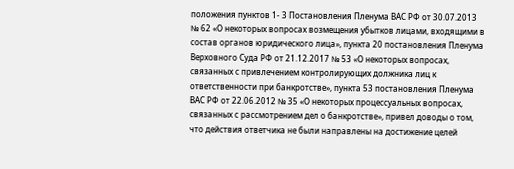положения пунктов 1- 3 Постановления Пленума ВАС РФ от 30.07.2013 № 62 «О некоторых вопросах возмещения убытков лицами, входящими в состав органов юридического лица», пункта 20 постановления Пленума Верховного Суда РФ от 21.12.2017 № 53 «О некоторых вопросах, связанных с привлечением контролирующих должника лиц к ответственности при банкротстве», пункта 53 постановления Пленума ВАС РФ от 22.06.2012 № 35 «О некоторых процессуальных вопросах, связанных с рассмотрением дел о банкротстве», привел доводы о том, что действия ответчика не были направлены на достижение целей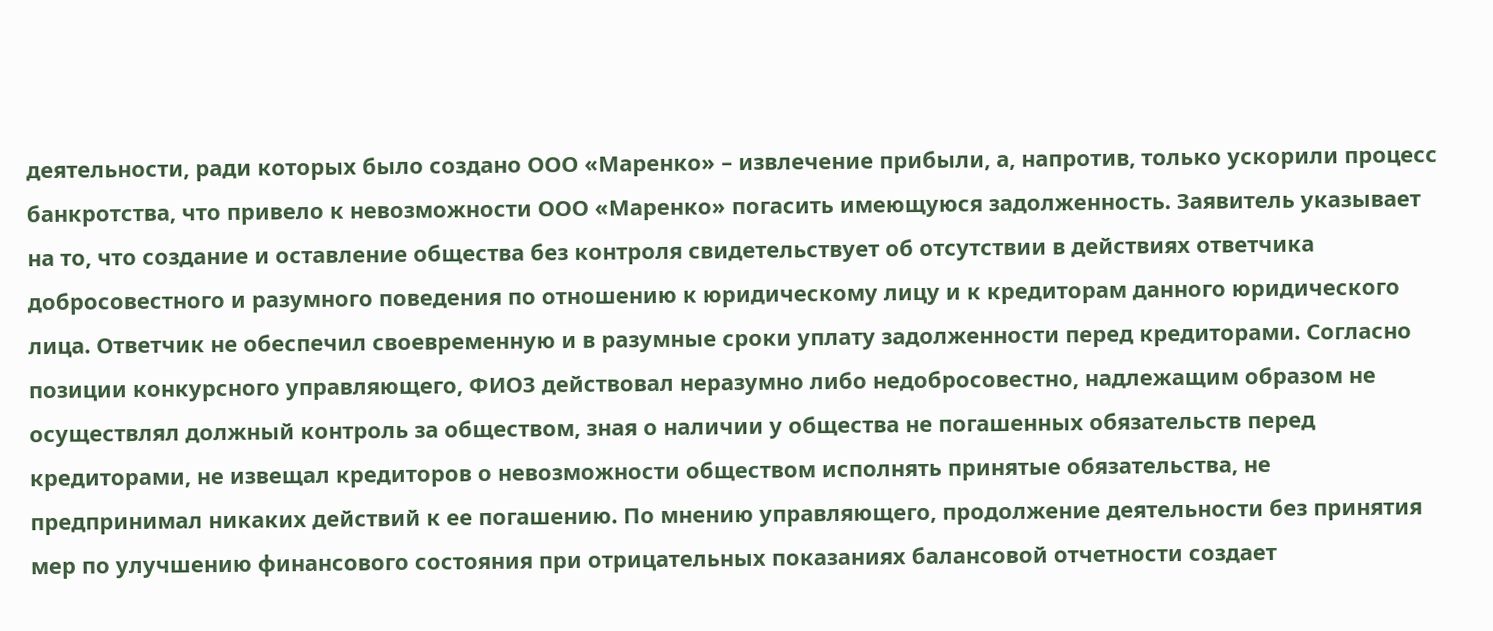деятельности, ради которых было создано ООО «Маренко» – извлечение прибыли, а, напротив, только ускорили процесс банкротства, что привело к невозможности ООО «Маренко» погасить имеющуюся задолженность. Заявитель указывает на то, что создание и оставление общества без контроля свидетельствует об отсутствии в действиях ответчика добросовестного и разумного поведения по отношению к юридическому лицу и к кредиторам данного юридического лица. Ответчик не обеспечил своевременную и в разумные сроки уплату задолженности перед кредиторами. Согласно позиции конкурсного управляющего, ФИО3 действовал неразумно либо недобросовестно, надлежащим образом не осуществлял должный контроль за обществом, зная о наличии у общества не погашенных обязательств перед кредиторами, не извещал кредиторов о невозможности обществом исполнять принятые обязательства, не предпринимал никаких действий к ее погашению. По мнению управляющего, продолжение деятельности без принятия мер по улучшению финансового состояния при отрицательных показаниях балансовой отчетности создает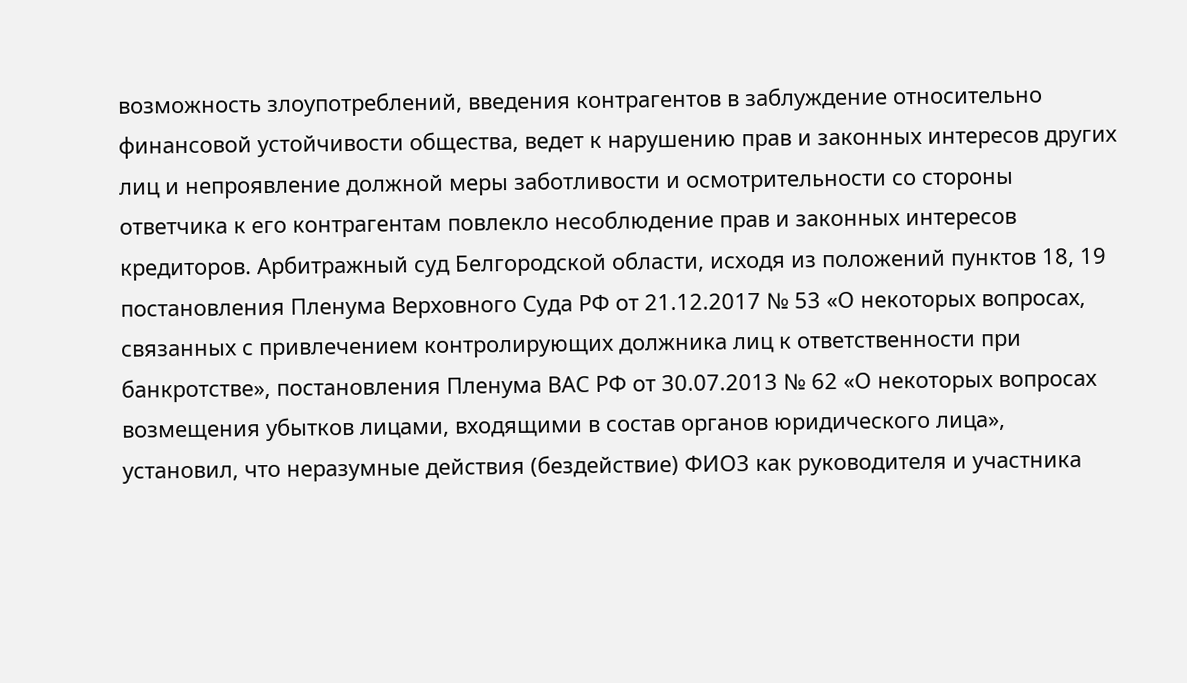возможность злоупотреблений, введения контрагентов в заблуждение относительно финансовой устойчивости общества, ведет к нарушению прав и законных интересов других лиц и непроявление должной меры заботливости и осмотрительности со стороны ответчика к его контрагентам повлекло несоблюдение прав и законных интересов кредиторов. Арбитражный суд Белгородской области, исходя из положений пунктов 18, 19 постановления Пленума Верховного Суда РФ от 21.12.2017 № 53 «О некоторых вопросах, связанных с привлечением контролирующих должника лиц к ответственности при банкротстве», постановления Пленума ВАС РФ от 30.07.2013 № 62 «О некоторых вопросах возмещения убытков лицами, входящими в состав органов юридического лица», установил, что неразумные действия (бездействие) ФИО3 как руководителя и участника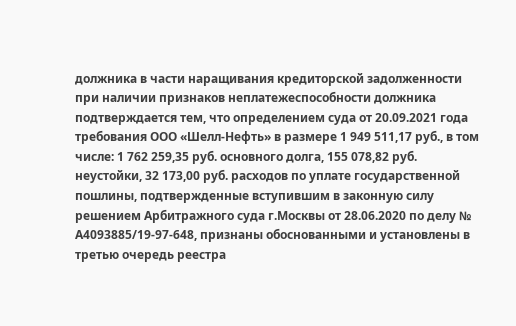должника в части наращивания кредиторской задолженности при наличии признаков неплатежеспособности должника подтверждается тем, что определением суда от 20.09.2021 года требования ООО «Шелл-Нефть» в размере 1 949 511,17 руб., в том числе: 1 762 259,35 руб. основного долга, 155 078,82 руб. неустойки, 32 173,00 руб. расходов по уплате государственной пошлины, подтвержденные вступившим в законную силу решением Арбитражного суда г.Москвы от 28.06.2020 по делу № А4093885/19-97-648, признаны обоснованными и установлены в третью очередь реестра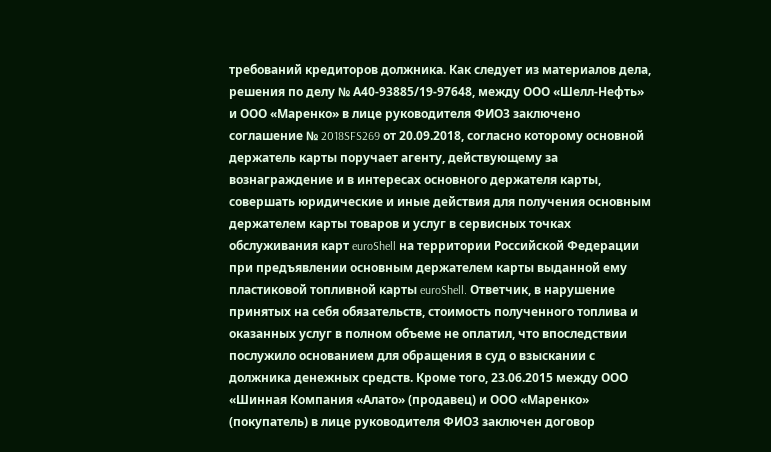требований кредиторов должника. Как следует из материалов дела, решения по делу № А40-93885/19-97648, между ООО «Шелл-Нефть» и ООО «Маренко» в лице руководителя ФИО3 заключено соглашение № 2018SFS269 от 20.09.2018, согласно которому основной держатель карты поручает агенту, действующему за вознаграждение и в интересах основного держателя карты, совершать юридические и иные действия для получения основным держателем карты товаров и услуг в сервисных точках обслуживания карт euroShell на территории Российской Федерации при предъявлении основным держателем карты выданной ему пластиковой топливной карты euroShell. Ответчик, в нарушение принятых на себя обязательств, стоимость полученного топлива и оказанных услуг в полном объеме не оплатил, что впоследствии послужило основанием для обращения в суд о взыскании с должника денежных средств. Кроме того, 23.06.2015 между ООО «Шинная Компания «Алато» (продавец) и ООО «Маренко» (покупатель) в лице руководителя ФИО3 заключен договор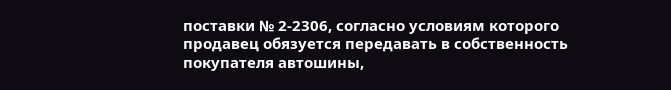поставки № 2-2306, согласно условиям которого продавец обязуется передавать в собственность покупателя автошины,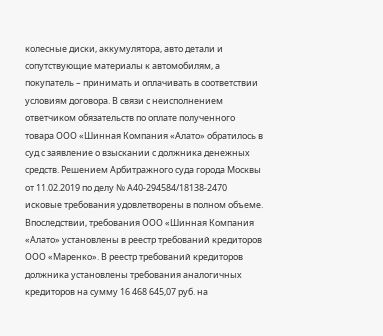колесные диски, аккумулятора, авто детали и сопутствующие материалы к автомобилям, а покупатель – принимать и оплачивать в соответствии условиям договора. В связи с неисполнением ответчиком обязательств по оплате полученного товара ООО «Шинная Компания «Алато» обратилось в суд с заявление о взыскании с должника денежных средств. Решением Арбитражного суда города Москвы от 11.02.2019 по делу № А40-294584/18138-2470 исковые требования удовлетворены в полном объеме. Впоследствии, требования ООО «Шинная Компания «Алато» установлены в реестр требований кредиторов ООО «Маренко». В реестр требований кредиторов должника установлены требования аналогичных кредиторов на сумму 16 468 645,07 руб. на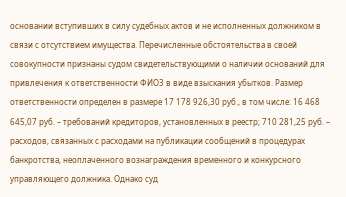основании вступивших в силу судебных актов и не исполненных должником в связи с отсутствием имущества. Перечисленные обстоятельства в своей совокупности признаны судом свидетельствующими о наличии оснований для привлечения к ответственности ФИО3 в виде взыскания убытков. Размер ответственности определен в размере 17 178 926,30 руб., в том числе: 16 468 645,07 руб. – требований кредиторов, установленных в реестр; 710 281,25 руб. – расходов, связанных с расходами на публикации сообщений в процедурах банкротства, неоплаченного вознаграждения временного и конкурсного управляющего должника. Однако суд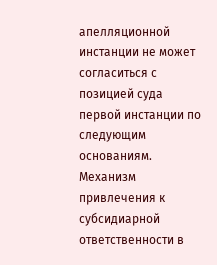апелляционной инстанции не может согласиться с позицией суда первой инстанции по следующим основаниям. Механизм привлечения к субсидиарной ответственности в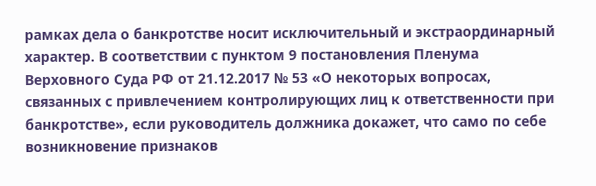рамках дела о банкротстве носит исключительный и экстраординарный характер. В соответствии с пунктом 9 постановления Пленума Верховного Суда РФ от 21.12.2017 № 53 «О некоторых вопросах, связанных с привлечением контролирующих лиц к ответственности при банкротстве», если руководитель должника докажет, что само по себе возникновение признаков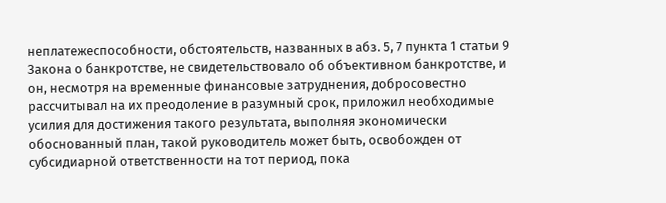неплатежеспособности, обстоятельств, названных в абз. 5, 7 пункта 1 статьи 9 Закона о банкротстве, не свидетельствовало об объективном банкротстве, и он, несмотря на временные финансовые затруднения, добросовестно рассчитывал на их преодоление в разумный срок, приложил необходимые усилия для достижения такого результата, выполняя экономически обоснованный план, такой руководитель может быть, освобожден от субсидиарной ответственности на тот период, пока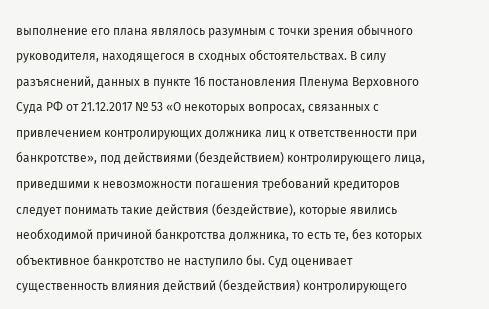выполнение его плана являлось разумным с точки зрения обычного руководителя, находящегося в сходных обстоятельствах. В силу разъяснений, данных в пункте 16 постановления Пленума Верховного Суда РФ от 21.12.2017 № 53 «О некоторых вопросах, связанных с привлечением контролирующих должника лиц к ответственности при банкротстве», под действиями (бездействием) контролирующего лица, приведшими к невозможности погашения требований кредиторов следует понимать такие действия (бездействие), которые явились необходимой причиной банкротства должника, то есть те, без которых объективное банкротство не наступило бы. Суд оценивает существенность влияния действий (бездействия) контролирующего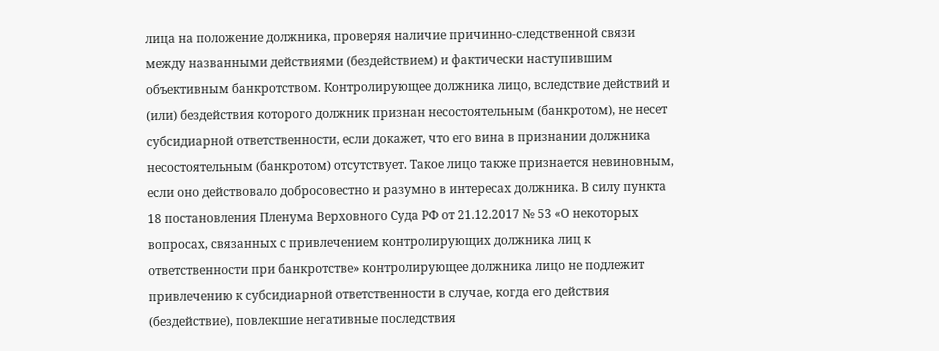лица на положение должника, проверяя наличие причинно-следственной связи между названными действиями (бездействием) и фактически наступившим объективным банкротством. Контролирующее должника лицо, вследствие действий и (или) бездействия которого должник признан несостоятельным (банкротом), не несет субсидиарной ответственности, если докажет, что его вина в признании должника несостоятельным (банкротом) отсутствует. Такое лицо также признается невиновным, если оно действовало добросовестно и разумно в интересах должника. В силу пункта 18 постановления Пленума Верховного Суда РФ от 21.12.2017 № 53 «О некоторых вопросах, связанных с привлечением контролирующих должника лиц к ответственности при банкротстве» контролирующее должника лицо не подлежит привлечению к субсидиарной ответственности в случае, когда его действия (бездействие), повлекшие негативные последствия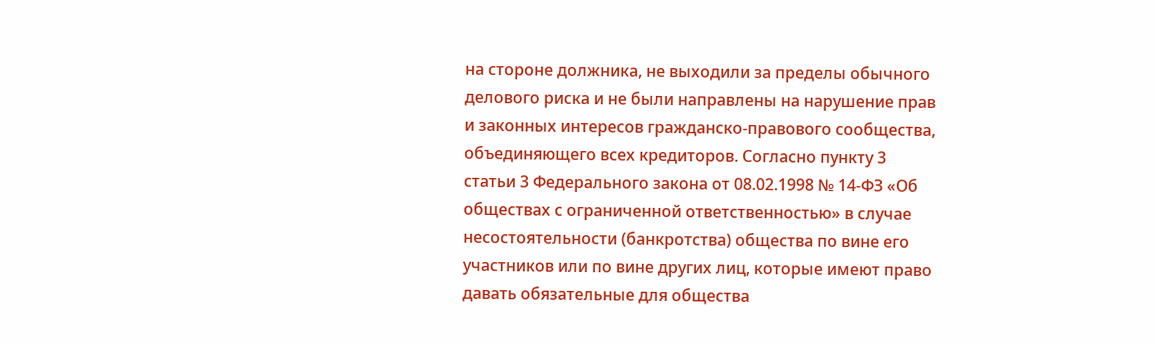на стороне должника, не выходили за пределы обычного делового риска и не были направлены на нарушение прав и законных интересов гражданско-правового сообщества, объединяющего всех кредиторов. Согласно пункту 3 статьи 3 Федерального закона от 08.02.1998 № 14-ФЗ «Об обществах с ограниченной ответственностью» в случае несостоятельности (банкротства) общества по вине его участников или по вине других лиц, которые имеют право давать обязательные для общества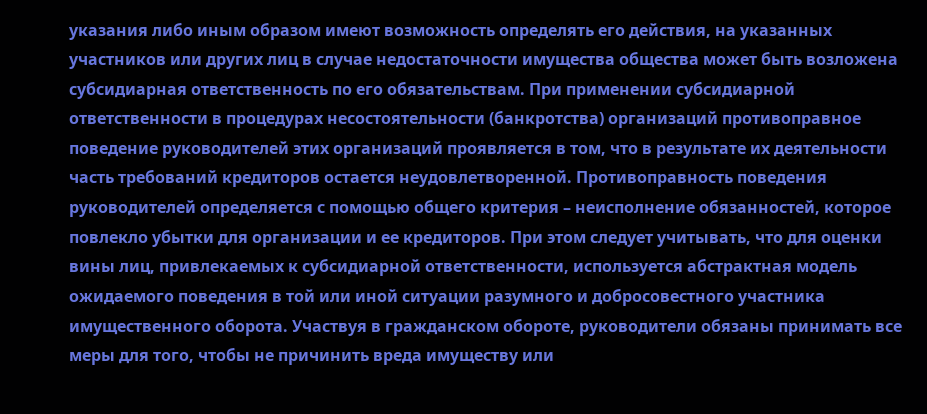указания либо иным образом имеют возможность определять его действия, на указанных участников или других лиц в случае недостаточности имущества общества может быть возложена субсидиарная ответственность по его обязательствам. При применении субсидиарной ответственности в процедурах несостоятельности (банкротства) организаций противоправное поведение руководителей этих организаций проявляется в том, что в результате их деятельности часть требований кредиторов остается неудовлетворенной. Противоправность поведения руководителей определяется с помощью общего критерия – неисполнение обязанностей, которое повлекло убытки для организации и ее кредиторов. При этом следует учитывать, что для оценки вины лиц, привлекаемых к субсидиарной ответственности, используется абстрактная модель ожидаемого поведения в той или иной ситуации разумного и добросовестного участника имущественного оборота. Участвуя в гражданском обороте, руководители обязаны принимать все меры для того, чтобы не причинить вреда имуществу или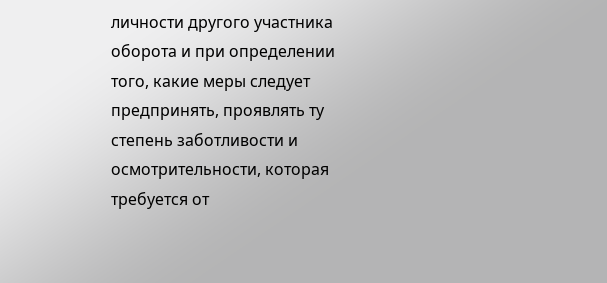личности другого участника оборота и при определении того, какие меры следует предпринять, проявлять ту степень заботливости и осмотрительности, которая требуется от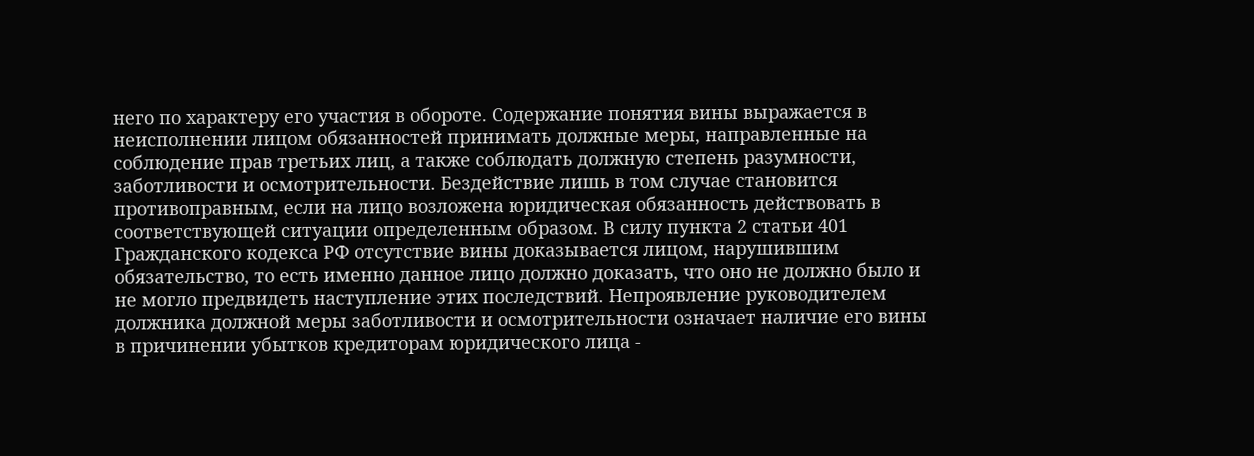него по характеру его участия в обороте. Содержание понятия вины выражается в неисполнении лицом обязанностей принимать должные меры, направленные на соблюдение прав третьих лиц, а также соблюдать должную степень разумности, заботливости и осмотрительности. Бездействие лишь в том случае становится противоправным, если на лицо возложена юридическая обязанность действовать в соответствующей ситуации определенным образом. В силу пункта 2 статьи 401 Гражданского кодекса РФ отсутствие вины доказывается лицом, нарушившим обязательство, то есть именно данное лицо должно доказать, что оно не должно было и не могло предвидеть наступление этих последствий. Непроявление руководителем должника должной меры заботливости и осмотрительности означает наличие его вины в причинении убытков кредиторам юридического лица -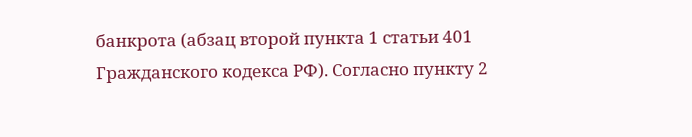банкрота (абзац второй пункта 1 статьи 401 Гражданского кодекса РФ). Согласно пункту 2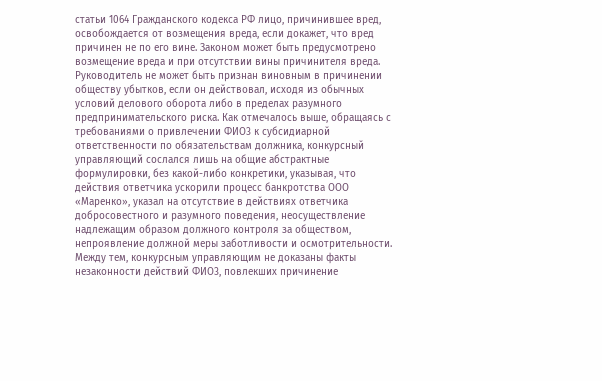статьи 1064 Гражданского кодекса РФ лицо, причинившее вред, освобождается от возмещения вреда, если докажет, что вред причинен не по его вине. Законом может быть предусмотрено возмещение вреда и при отсутствии вины причинителя вреда. Руководитель не может быть признан виновным в причинении обществу убытков, если он действовал, исходя из обычных условий делового оборота либо в пределах разумного предпринимательского риска. Как отмечалось выше, обращаясь с требованиями о привлечении ФИО3 к субсидиарной ответственности по обязательствам должника, конкурсный управляющий сослался лишь на общие абстрактные формулировки, без какой-либо конкретики, указывая, что действия ответчика ускорили процесс банкротства ООО «Маренко», указал на отсутствие в действиях ответчика добросовестного и разумного поведения, неосуществление надлежащим образом должного контроля за обществом, непроявление должной меры заботливости и осмотрительности. Между тем, конкурсным управляющим не доказаны факты незаконности действий ФИО3, повлекших причинение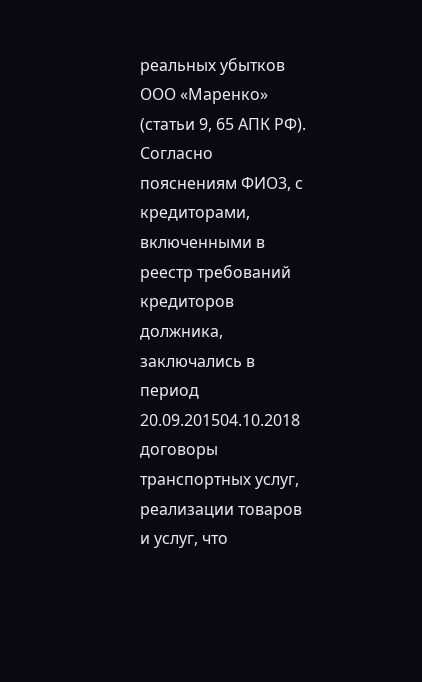реальных убытков ООО «Маренко» (статьи 9, 65 АПК РФ). Согласно пояснениям ФИО3, с кредиторами, включенными в реестр требований кредиторов должника, заключались в период 20.09.201504.10.2018 договоры транспортных услуг, реализации товаров и услуг, что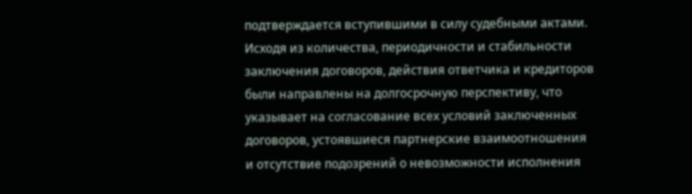подтверждается вступившими в силу судебными актами. Исходя из количества, периодичности и стабильности заключения договоров, действия ответчика и кредиторов были направлены на долгосрочную перспективу, что указывает на согласование всех условий заключенных договоров, устоявшиеся партнерские взаимоотношения и отсутствие подозрений о невозможности исполнения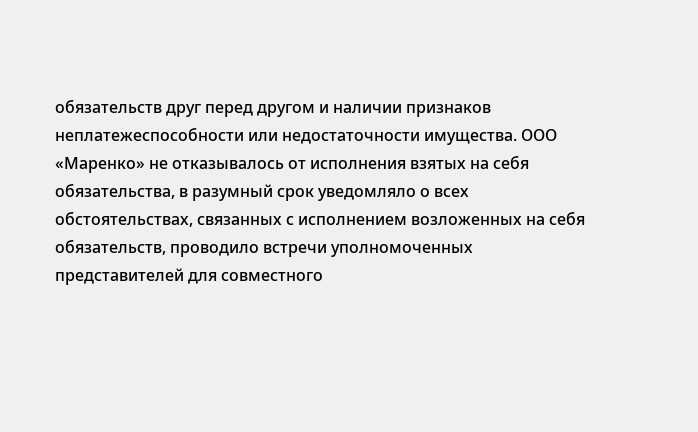обязательств друг перед другом и наличии признаков неплатежеспособности или недостаточности имущества. ООО «Маренко» не отказывалось от исполнения взятых на себя обязательства, в разумный срок уведомляло о всех обстоятельствах, связанных с исполнением возложенных на себя обязательств, проводило встречи уполномоченных представителей для совместного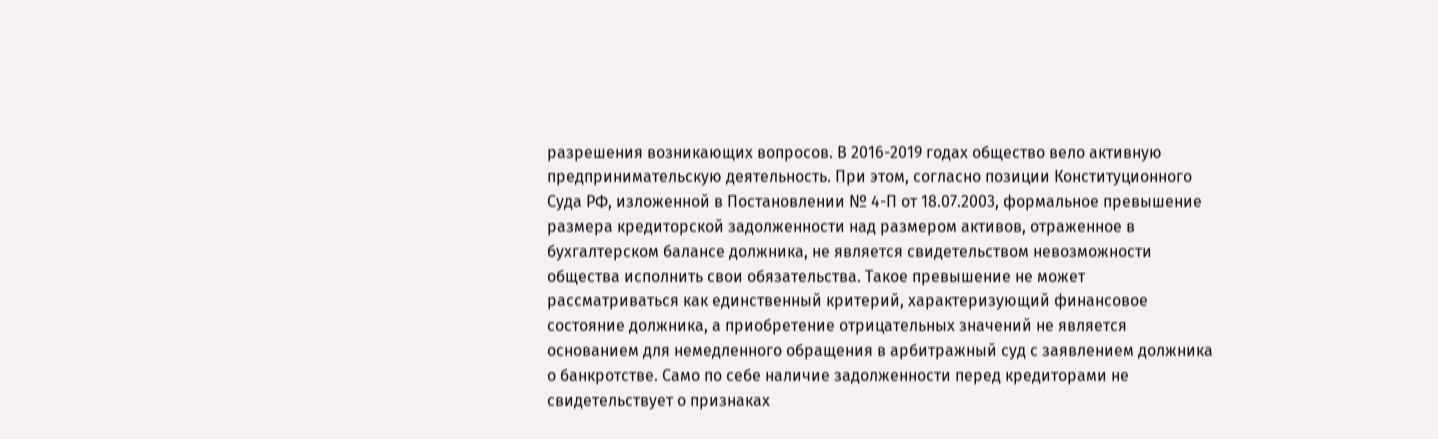разрешения возникающих вопросов. В 2016-2019 годах общество вело активную предпринимательскую деятельность. При этом, согласно позиции Конституционного Суда РФ, изложенной в Постановлении № 4-П от 18.07.2003, формальное превышение размера кредиторской задолженности над размером активов, отраженное в бухгалтерском балансе должника, не является свидетельством невозможности общества исполнить свои обязательства. Такое превышение не может рассматриваться как единственный критерий, характеризующий финансовое состояние должника, а приобретение отрицательных значений не является основанием для немедленного обращения в арбитражный суд с заявлением должника о банкротстве. Само по себе наличие задолженности перед кредиторами не свидетельствует о признаках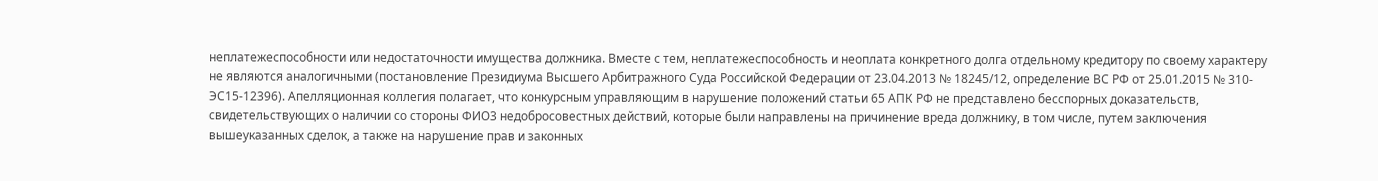неплатежеспособности или недостаточности имущества должника. Вместе с тем, неплатежеспособность и неоплата конкретного долга отдельному кредитору по своему характеру не являются аналогичными (постановление Президиума Высшего Арбитражного Суда Российской Федерации от 23.04.2013 № 18245/12, определение ВС РФ от 25.01.2015 № 310-ЭС15-12396). Апелляционная коллегия полагает, что конкурсным управляющим в нарушение положений статьи 65 АПК РФ не представлено бесспорных доказательств, свидетельствующих о наличии со стороны ФИО3 недобросовестных действий, которые были направлены на причинение вреда должнику, в том числе, путем заключения вышеуказанных сделок, а также на нарушение прав и законных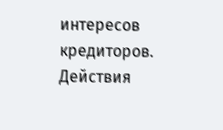интересов кредиторов. Действия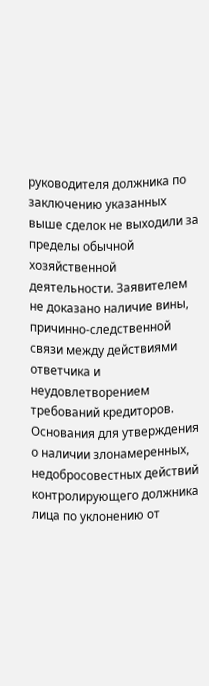руководителя должника по заключению указанных выше сделок не выходили за пределы обычной хозяйственной деятельности. Заявителем не доказано наличие вины, причинно-следственной связи между действиями ответчика и неудовлетворением требований кредиторов. Основания для утверждения о наличии злонамеренных, недобросовестных действий контролирующего должника лица по уклонению от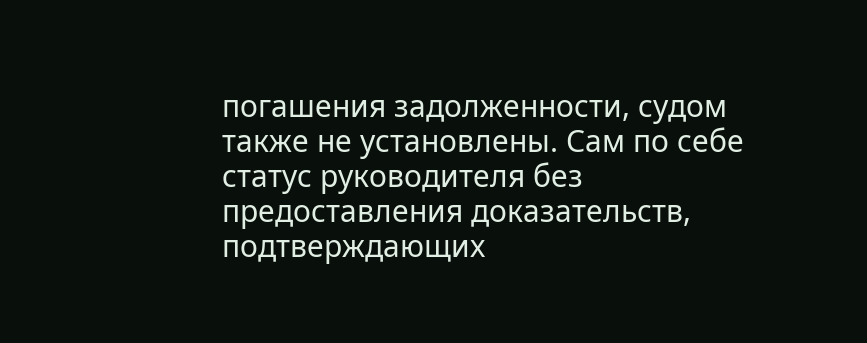погашения задолженности, судом также не установлены. Сам по себе статус руководителя без предоставления доказательств, подтверждающих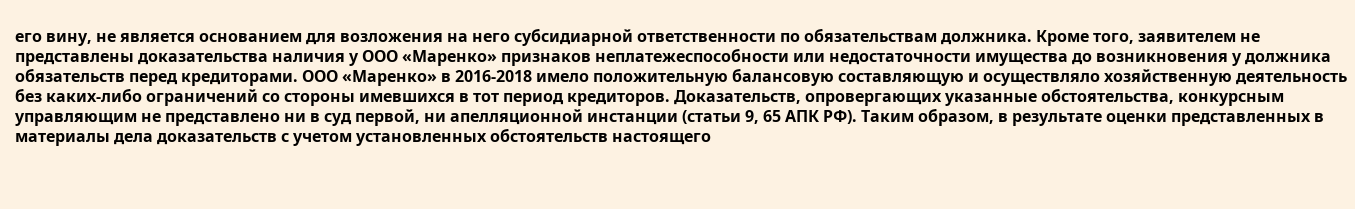его вину, не является основанием для возложения на него субсидиарной ответственности по обязательствам должника. Кроме того, заявителем не представлены доказательства наличия у ООО «Маренко» признаков неплатежеспособности или недостаточности имущества до возникновения у должника обязательств перед кредиторами. ООО «Маренко» в 2016-2018 имело положительную балансовую составляющую и осуществляло хозяйственную деятельность без каких-либо ограничений со стороны имевшихся в тот период кредиторов. Доказательств, опровергающих указанные обстоятельства, конкурсным управляющим не представлено ни в суд первой, ни апелляционной инстанции (статьи 9, 65 АПК РФ). Таким образом, в результате оценки представленных в материалы дела доказательств с учетом установленных обстоятельств настоящего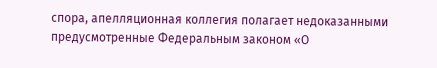спора, апелляционная коллегия полагает недоказанными предусмотренные Федеральным законом «О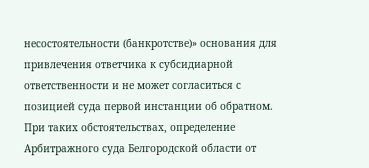несостоятельности (банкротстве)» основания для привлечения ответчика к субсидиарной ответственности и не может согласиться с позицией суда первой инстанции об обратном. При таких обстоятельствах, определение Арбитражного суда Белгородской области от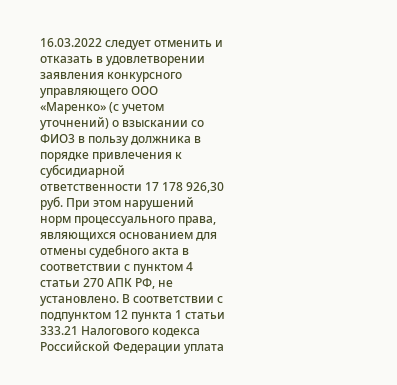16.03.2022 следует отменить и отказать в удовлетворении заявления конкурсного управляющего ООО «Маренко» (с учетом уточнений) о взыскании со ФИО3 в пользу должника в порядке привлечения к субсидиарной ответственности 17 178 926,30 руб. При этом нарушений норм процессуального права, являющихся основанием для отмены судебного акта в соответствии с пунктом 4 статьи 270 АПК РФ, не установлено. В соответствии с подпунктом 12 пункта 1 статьи 333.21 Налогового кодекса Российской Федерации уплата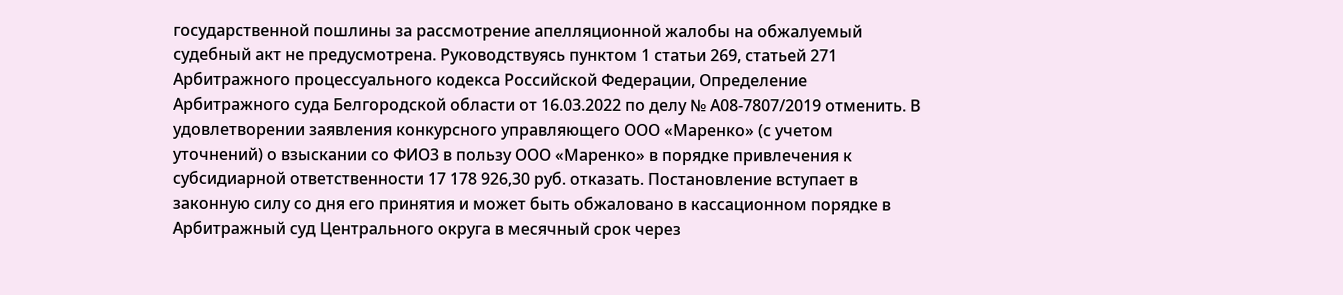государственной пошлины за рассмотрение апелляционной жалобы на обжалуемый судебный акт не предусмотрена. Руководствуясь пунктом 1 статьи 269, статьей 271 Арбитражного процессуального кодекса Российской Федерации, Определение Арбитражного суда Белгородской области от 16.03.2022 по делу № А08-7807/2019 отменить. В удовлетворении заявления конкурсного управляющего ООО «Маренко» (с учетом уточнений) о взыскании со ФИО3 в пользу ООО «Маренко» в порядке привлечения к субсидиарной ответственности 17 178 926,30 руб. отказать. Постановление вступает в законную силу со дня его принятия и может быть обжаловано в кассационном порядке в Арбитражный суд Центрального округа в месячный срок через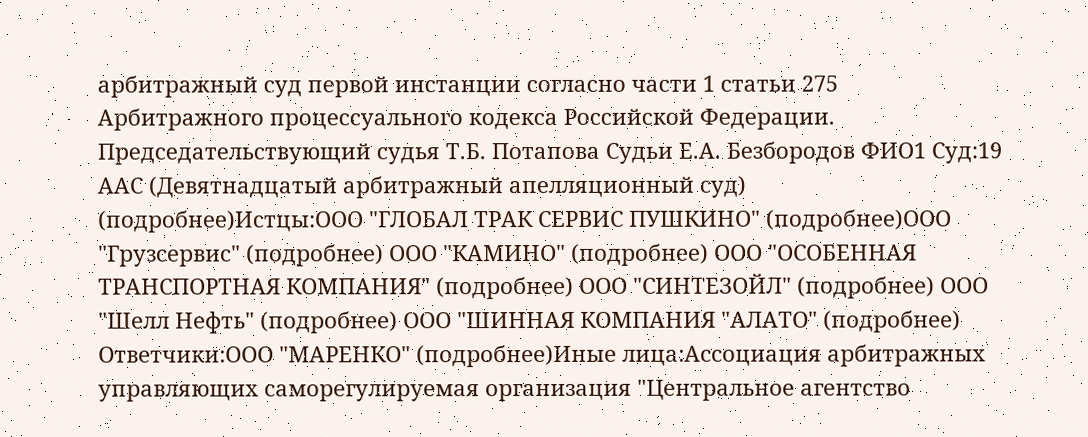арбитражный суд первой инстанции согласно части 1 статьи 275 Арбитражного процессуального кодекса Российской Федерации. Председательствующий судья Т.Б. Потапова Судьи Е.А. Безбородов ФИО1 Суд:19 ААС (Девятнадцатый арбитражный апелляционный суд) (подробнее)Истцы:ООО "ГЛОБАЛ ТРАК СЕРВИС ПУШКИНО" (подробнее)ООО "Грузсервис" (подробнее) ООО "КАМИНО" (подробнее) ООО "ОСОБЕННАЯ ТРАНСПОРТНАЯ КОМПАНИЯ" (подробнее) ООО "СИНТЕЗОЙЛ" (подробнее) ООО "Шелл Нефть" (подробнее) ООО "ШИННАЯ КОМПАНИЯ "АЛАТО" (подробнее) Ответчики:ООО "МАРЕНКО" (подробнее)Иные лица:Ассоциация арбитражных управляющих саморегулируемая организация "Центральное агентство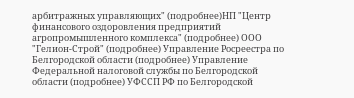арбитражных управляющих" (подробнее)НП "Центр финансового оздоровления предприятий агропромышленного комплекса" (подробнее) ООО "Гелион-Строй" (подробнее) Управление Росреестра по Белгородской области (подробнее) Управление Федеральной налоговой службы по Белгородской области (подробнее) УФССП РФ по Белгородской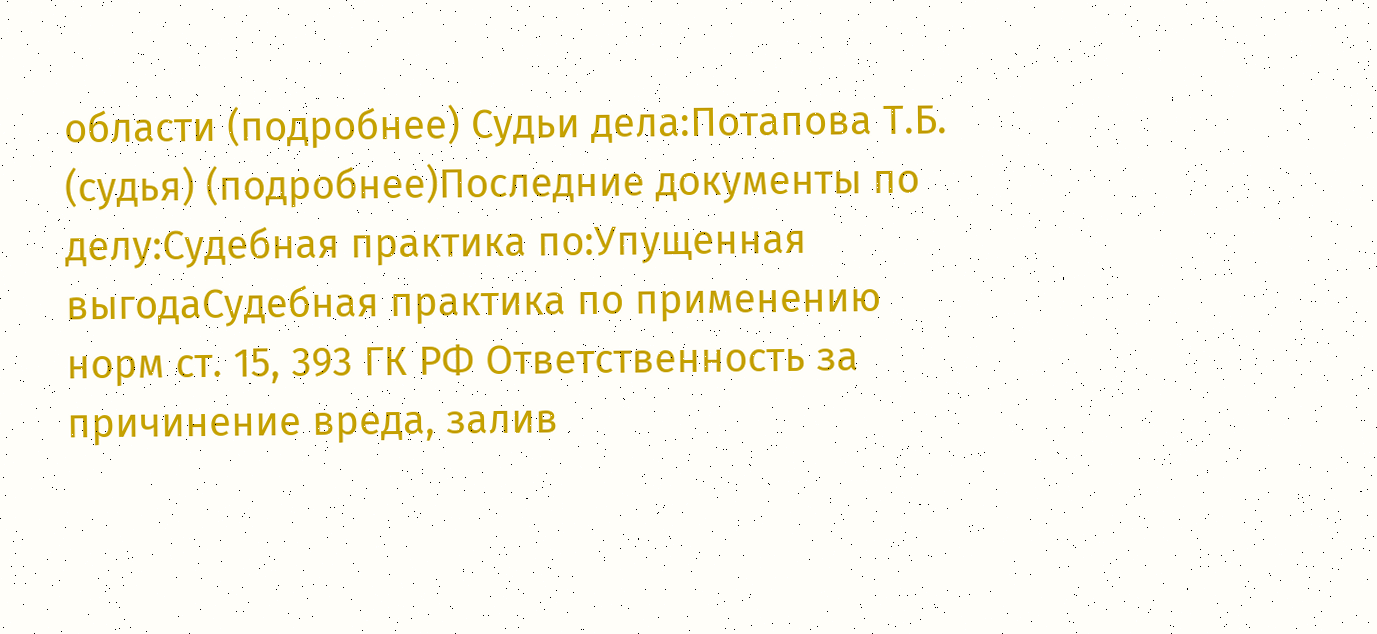области (подробнее) Судьи дела:Потапова Т.Б. (судья) (подробнее)Последние документы по делу:Судебная практика по:Упущенная выгодаСудебная практика по применению норм ст. 15, 393 ГК РФ Ответственность за причинение вреда, залив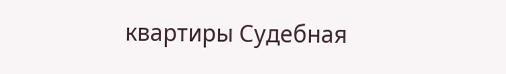квартиры Судебная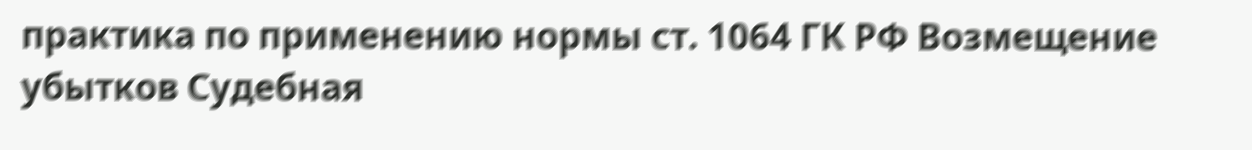практика по применению нормы ст. 1064 ГК РФ Возмещение убытков Судебная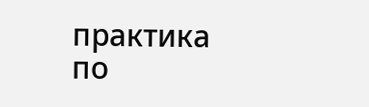практика по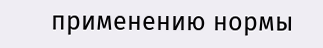применению нормы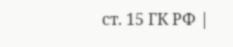ст. 15 ГК РФ |